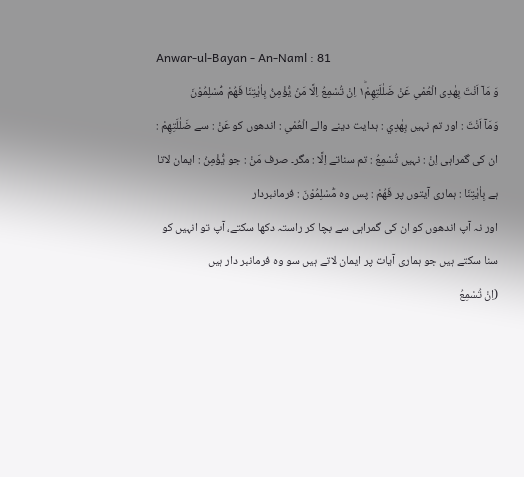Anwar-ul-Bayan - An-Naml : 81
وَ مَاۤ اَنْتَ بِهٰدِی الْعُمْیِ عَنْ ضَلٰلَتِهِمْ١ؕ اِنْ تُسْمِعُ اِلَّا مَنْ یُّؤْمِنُ بِاٰیٰتِنَا فَهُمْ مُّسْلِمُوْنَ
وَمَآ اَنْتَ : اور تم نہیں بِهٰدِي : ہدایت دینے والے الْعُمْىِ : اندھوں کو عَنْ : سے ضَلٰلَتِهِمْ : ان کی گمراہی اِنْ : نہیں تُسْمِعُ : تم سناتے اِلَّا : مگر۔ صرف مَنْ : جو يُّؤْمِنُ : ایمان لاتا ہے بِاٰيٰتِنَا : ہماری آیتوں پر فَهُمْ : پس وہ مُّسْلِمُوْنَ : فرمانبردار
اور نہ آپ اندھوں کو ان کی گمراہی سے بچا کر راستہ دکھا سکتے، آپ تو انہیں کو سنا سکتے ہیں جو ہماری آیات پر ایمان لاتے ہیں سو وہ فرمانبر دار ہیں
(اِنْ تُسْمِعُ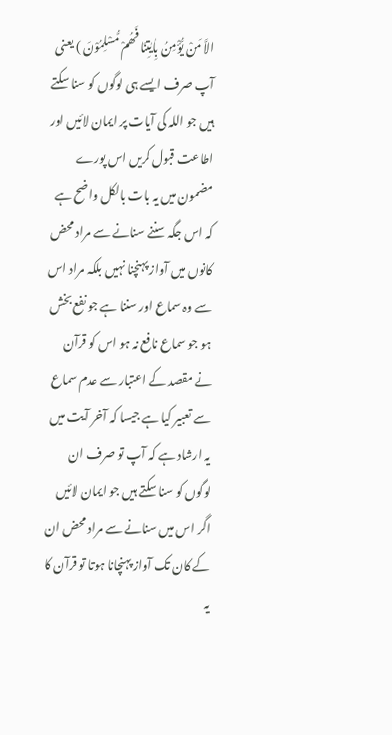الاَّ مَنْ یُّؤْمِنُ بِاٰیٰتِنَا فَھُمْ مُّسْلِمُوْنَ ) یعنی آپ صرف ایسے ہی لوگوں کو سنا سکتے ہیں جو اللہ کی آیات پر ایمان لائیں اور اطاعت قبول کریں اس پورے مضمون میں یہ بات بالکل واضح ہے کہ اس جگہ سننے سنانے سے مراد محض کانوں میں آواز پہنچنا نہیں بلکہ مراد اس سے وہ سماع اور سننا ہے جو نفع بخش ہو جو سماع نافع نہ ہو اس کو قرآن نے مقصد کے اعتبار سے عدم سماع سے تعبیر کیا ہے جیسا کہ آخر آیت میں یہ ارشاد ہے کہ آپ تو صرف ان لوگوں کو سنا سکتے ہیں جو ایمان لائیں اگر اس میں سنانے سے مراد محض ان کے کان تک آواز پہنچانا ہوتا تو قرآن کا یہ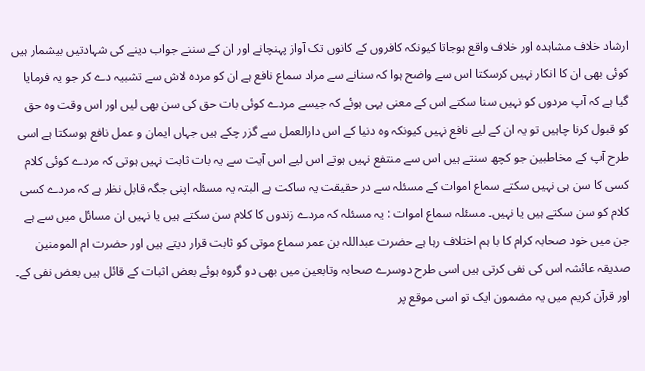ارشاد خلاف مشاہدہ اور خلاف واقع ہوجاتا کیونکہ کافروں کے کانوں تک آواز پہنچانے اور ان کے سننے جواب دینے کی شہادتیں بیشمار ہیں کوئی بھی ان کا انکار نہیں کرسکتا اس سے واضح ہوا کہ سنانے سے مراد سماع نافع ہے ان کو مردہ لاش سے تشبیہ دے کر جو یہ فرمایا گیا ہے کہ آپ مردوں کو نہیں سنا سکتے اس کے معنی یہی ہوئے کہ جیسے مردے کوئی بات حق کی سن بھی لیں اور اس وقت وہ حق کو قبول کرنا چاہیں تو یہ ان کے لیے نافع نہیں کیونکہ وہ دنیا کے اس دارالعمل سے گزر چکے ہیں جہاں ایمان و عمل نافع ہوسکتا ہے اسی طرح آپ کے مخاطبین جو کچھ سنتے ہیں اس سے منتفع نہیں ہوتے اس لیے اس آیت سے یہ بات ثابت نہیں ہوتی کہ مردے کوئی کلام کسی کا سن ہی نہیں سکتے سماع اموات کے مسئلہ سے در حقیقت یہ ساکت ہے البتہ یہ مسئلہ اپنی جگہ قابل نظر ہے کہ مردے کسی کلام کو سن سکتے ہیں یا نہیں۔ مسئلہ سماع اموات : یہ مسئلہ کہ مردے زندوں کا کلام سن سکتے ہیں یا نہیں ان مسائل میں سے ہے جن میں خود صحابہ کرام کا با ہم اختلاف رہا ہے حضرت عبداللہ بن عمر سماع موتی کو ثابت قرار دیتے ہیں اور حضرت ام المومنین صدیقہ عائشہ اس کی نفی کرتی ہیں اسی طرح دوسرے صحابہ وتابعین میں بھی دو گروہ ہوئے بعض اثبات کے قائل ہیں بعض نفی کے۔ اور قرآن کریم میں یہ مضمون ایک تو اسی موقع پر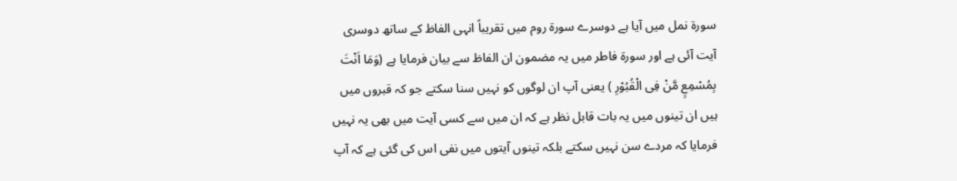سورة نمل میں آیا ہے دوسرے سورة روم میں تقریباً انہی الفاظ کے ساتھ دوسری آیت آئی ہے اور سورة فاطر میں یہ مضمون ان الفاظ سے بیان فرمایا ہے (وَمَا اَنْتَ بِمُسْمِعٍ مَّنْ فِی الْقُبُوْرِ ) یعنی آپ ان لوگوں کو نہیں سنا سکتے جو کہ قبروں میں ہیں ان تینوں میں یہ بات قابل نظر ہے کہ ان میں سے کسی آیت میں بھی یہ نہیں فرمایا کہ مردے سن نہیں سکتے بلکہ تینوں آیتوں میں نفی اس کی گئی ہے کہ آپ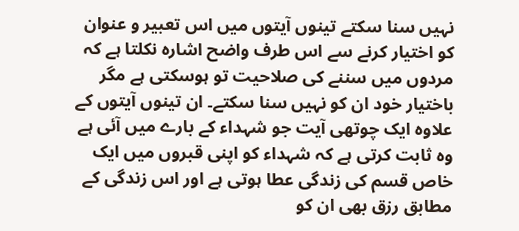نہیں سنا سکتے تینوں آیتوں میں اس تعبیر و عنوان کو اختیار کرنے سے اس طرف واضح اشارہ نکلتا ہے کہ مردوں میں سننے کی صلاحیت تو ہوسکتی ہے مگر باختیار خود ان کو نہیں سنا سکتے۔ ان تینوں آیتوں کے علاوہ ایک چوتھی آیت جو شہداء کے بارے میں آئی ہے وہ ثابت کرتی ہے کہ شہداء کو اپنی قبروں میں ایک خاص قسم کی زندگی عطا ہوتی ہے اور اس زندگی کے مطابق رزق بھی ان کو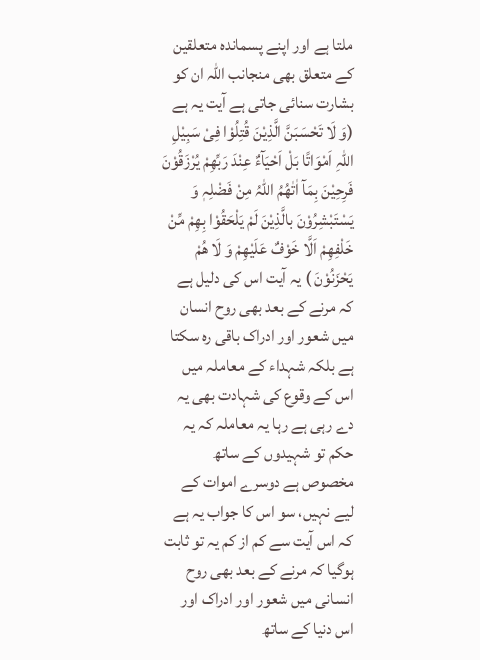ملتا ہے اور اپنے پسماندہ متعلقین کے متعلق بھی منجانب اللہ ان کو بشارت سنائی جاتی ہے آیت یہ ہے (وَ لَا تَحْسَبَنَّ الَّذِیْنَ قُتِلُوْا فِیْ سَبِیْلِ اللّٰہِ اَمْوَاتًا بَلْ اَحْیَآءٌ عِنْدَ رَبِّھِمْ یُرْزَقُوْنَ فَرِحِیْنَ بِمَآ اٰتٰھُمُ اللّٰہُ مِنْ فَضْلِہٖ وَ یَسْتَبْشِرُوْنَ بالَّذِیْنَ لَمْ یَلْحَقُوْا بِھِمْ مِّنْ خَلْفِھِمْ اَلَّا خَوْفٌ عَلَیْھِمْ وَ لَا ھُمْ یَحْزَنُوْنَ ) یہ آیت اس کی دلیل ہے کہ مرنے کے بعد بھی روح انسان میں شعور اور ادراک باقی رہ سکتا ہے بلکہ شہداء کے معاملہ میں اس کے وقوع کی شہادت بھی یہ دے رہی ہے رہا یہ معاملہ کہ یہ حکم تو شہیدوں کے ساتھ مخصوص ہے دوسرے اموات کے لیے نہیں، سو اس کا جواب یہ ہے کہ اس آیت سے کم از کم یہ تو ثابت ہوگیا کہ مرنے کے بعد بھی روح انسانی میں شعور اور ادراک اور اس دنیا کے ساتھ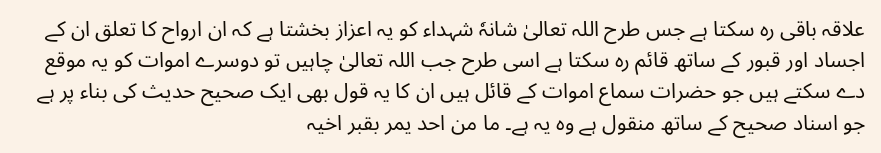علاقہ باقی رہ سکتا ہے جس طرح اللہ تعالیٰ شانہٗ شہداء کو یہ اعزاز بخشتا ہے کہ ان ارواح کا تعلق ان کے اجساد اور قبور کے ساتھ قائم رہ سکتا ہے اسی طرح جب اللہ تعالیٰ چاہیں تو دوسرے اموات کو یہ موقع دے سکتے ہیں جو حضرات سماع اموات کے قائل ہیں ان کا یہ قول بھی ایک صحیح حدیث کی بناء پر ہے جو اسناد صحیح کے ساتھ منقول ہے وہ یہ ہے۔ ما من احد یمر بقبر اخیہ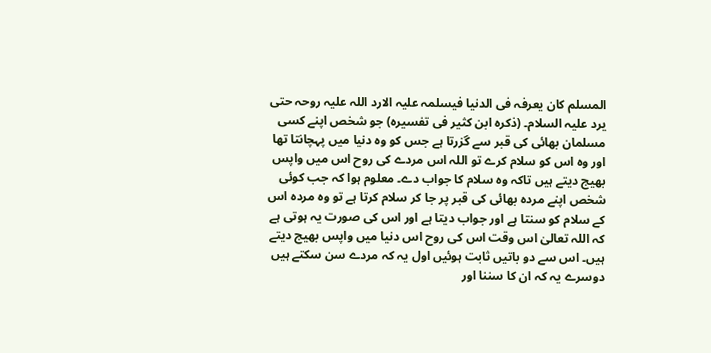المسلم کان یعرفہ فی الدنیا فیسلمہ علیہ الارد اللہ علیہ روحہ حتی یرد علیہ السلام۔ (ذکرہ ابن کثیر فی تفسیرہ) جو شخص اپنے کسی مسلمان بھائی کی قبر سے گزرتا ہے جس کو وہ دنیا میں پہچانتا تھا اور وہ اس کو سلام کرے تو اللہ اس مردے کی روح اس میں واپس بھیج دیتے ہیں تاکہ وہ سلام کا جواب دے۔ معلوم ہوا کہ جب کوئی شخص اپنے مردہ بھائی کی قبر پر جا کر سلام کرتا ہے تو وہ مردہ اس کے سلام کو سنتا ہے اور جواب دیتا ہے اور اس کی صورت یہ ہوتی ہے کہ اللہ تعالیٰ اس وقت اس کی روح اس دنیا میں واپس بھیج دیتے ہیں۔ اس سے دو باتیں ثابت ہوئیں اول یہ کہ مردے سن سکتے ہیں دوسرے یہ کہ ان کا سننا اور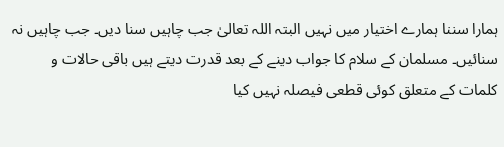ہمارا سننا ہمارے اختیار میں نہیں البتہ اللہ تعالیٰ جب چاہیں سنا دیں۔ جب چاہیں نہ سنائیں۔ مسلمان کے سلام کا جواب دینے کے بعد قدرت دیتے ہیں باقی حالات و کلمات کے متعلق کوئی قطعی فیصلہ نہیں کیا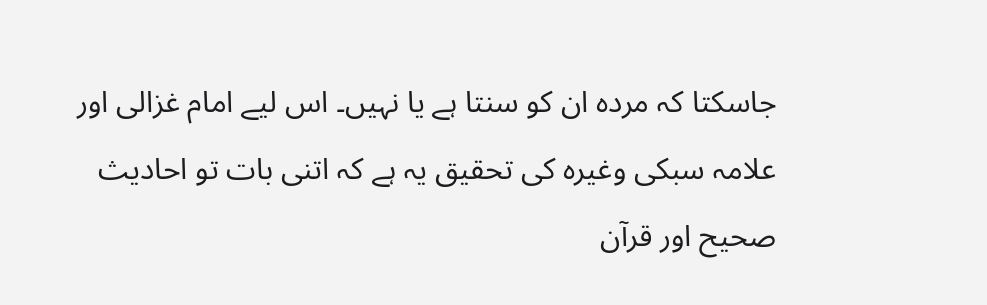جاسکتا کہ مردہ ان کو سنتا ہے یا نہیں۔ اس لیے امام غزالی اور علامہ سبکی وغیرہ کی تحقیق یہ ہے کہ اتنی بات تو احادیث صحیح اور قرآن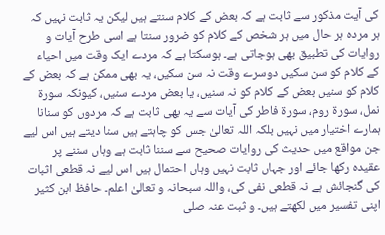کی آیت مذکور سے ثابت ہے کہ بعض کے کلام سنتے ہیں لیکن یہ ثابت نہیں کہ ہر مردہ ہر حال میں ہر شخص کے کلام کو ضرور سنتا ہے اسی طرح آیات و روایات کی تطبیق بھی ہوجاتی ہے۔ ہوسکتا ہے کہ مردے ایک وقت میں احیاء کے کلام کو سن سکیں دوسرے وقت نہ سن سکیں، یہ بھی ممکن ہے کہ بعض کے کلام کو سنیں بعض کے کلام کو نہ سنیں، یا بعض مردے سنیں، کیونکہ سورة نمل، سورة روم، سورة فاطر کی آیات سے یہ بھی ثابت ہے کہ مردوں کو سنانا ہمارے اختیار میں نہیں بلکہ اللہ تعالیٰ جس کو چاہتے ہیں سنا دیتے ہیں اس لیے جن مواقع میں حدیث کی روایات صحیح سے سننا ثابت ہے وہاں سننے پر عقیدہ رکھا جائے اور جہاں ثابت نہیں وہاں احتمال ہیں اس لیے نہ قطعی اثبات کی گنجائش ہے نہ قطعی نفی کی، واللہ سبحانہ و تعالیٰ اعلم۔ حافظ ابن کثیر اپنی تفسیر میں لکھتے ہیں۔ و ثبت عنہ صلى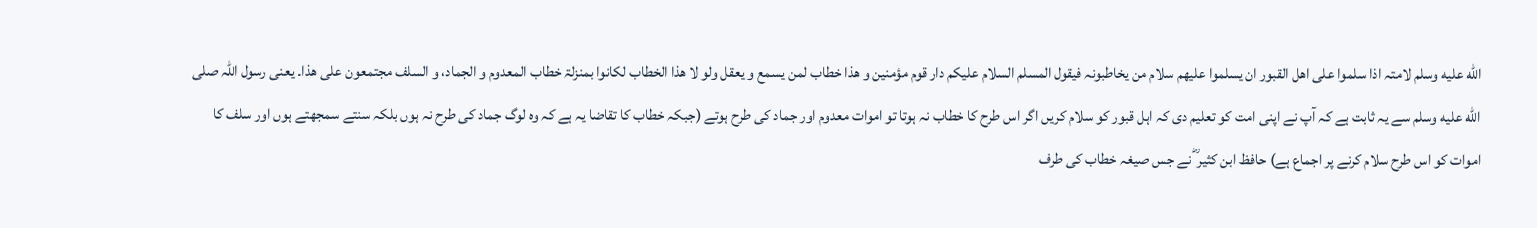الله عليه وسلم لامتہ اذا سلموا علی اھل القبور ان یسلموا علیھم سلام من یخاطبونہ فیقول المسلم السلام علیکم دار قوم مؤمنین و ھذا خطاب لمن یسمع و یعقل ولو لا ھذا الخطاب لکانوا بمنزلۃ خطاب المعدوم و الجماد، و السلف مجتمعون علی ھذا۔ یعنی رسول اللہ صلى الله عليه وسلم سے یہ ثابت ہے کہ آپ نے اپنی امت کو تعلیم دی کہ اہل قبور کو سلام کریں اگر اس طرح کا خطاب نہ ہوتا تو اموات معدوم اور جماد کی طرح ہوتے (جبکہ خطاب کا تقاضا یہ ہے کہ وہ لوگ جماد کی طرح نہ ہوں بلکہ سنتے سمجھتے ہوں اور سلف کا اموات کو اس طرح سلام کرنے پر اجماع ہے) حافظ ابن کثیر ؓ نے جس صیغہ خطاب کی طرف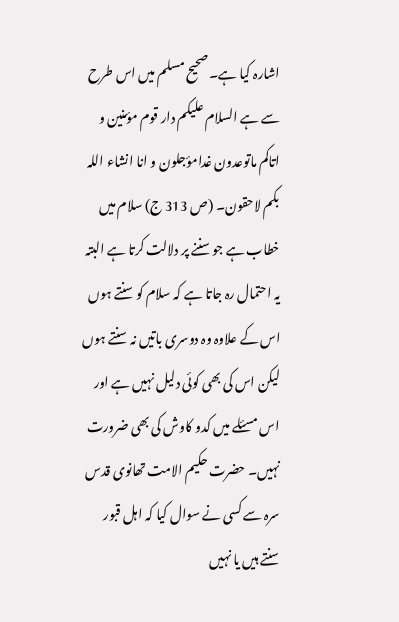اشارہ کیا ہے۔ صحیح مسلم میں اس طرح سے ہے السلام علیکم دار قوم مؤمنین و اتاکم ماتوعدون غدامؤجلون و انا انشاء اللہ بکم لاحقون۔ (ص 313 ج) سلام میں خطاب ہے جو سننے پر دلالت کرتا ہے البتہ یہ احتمال رہ جاتا ہے کہ سلام کو سنتے ہوں اس کے علاوہ وہ دوسری باتیں نہ سنتے ہوں لیکن اس کی بھی کوئی دلیل نہیں ہے اور اس مسئلے میں کدو کاوش کی بھی ضرورت نہیں۔ حضرت حکیم الامت تھانوی قدس سرہ سے کسی نے سوال کیا کہ اہل قبور سنتے ہیں یا نہیں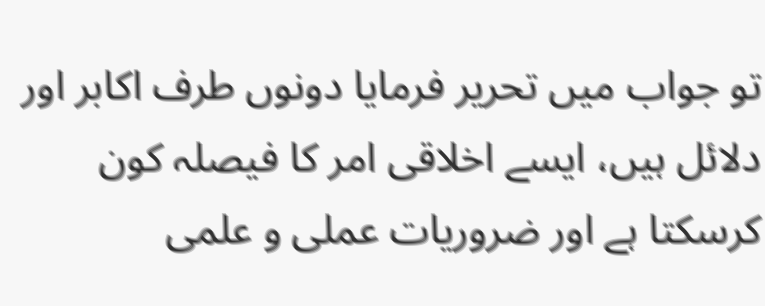تو جواب میں تحریر فرمایا دونوں طرف اکابر اور دلائل ہیں، ایسے اخلاقی امر کا فیصلہ کون کرسکتا ہے اور ضروریات عملی و علمی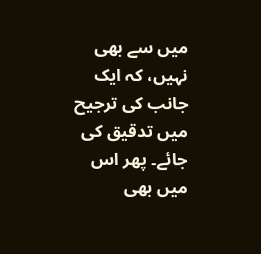میں سے بھی نہیں، کہ ایک جانب کی ترجیح میں تدقیق کی جائے۔ پھر اس میں بھی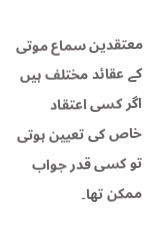معتقدین سماع موتی کے عقائد مختلف ہیں اگر کسی اعتقاد خاص کی تعیین ہوتی تو کسی قدر جواب ممکن تھا۔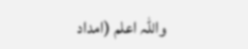واللہ اعلم (امداد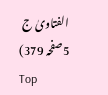الفتاویٰ ج 5صفحہ 379)
Top